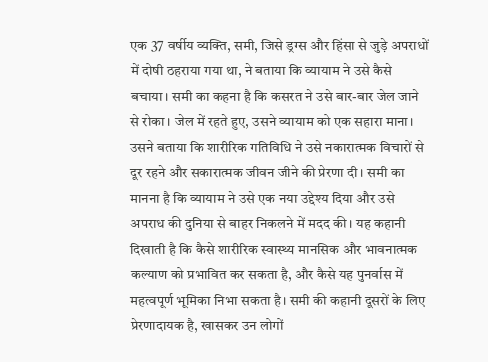एक 37 वर्षीय व्यक्ति, समी, जिसे ड्रग्स और हिंसा से जुड़े अपराधों में दोषी ठहराया गया था, ने बताया कि व्यायाम ने उसे कैसे बचाया। समी का कहना है कि कसरत ने उसे बार-बार जेल जाने से रोका। जेल में रहते हुए, उसने व्यायाम को एक सहारा माना। उसने बताया कि शारीरिक गतिविधि ने उसे नकारात्मक विचारों से दूर रहने और सकारात्मक जीवन जीने की प्रेरणा दी। समी का मानना है कि व्यायाम ने उसे एक नया उद्देश्य दिया और उसे अपराध की दुनिया से बाहर निकलने में मदद की। यह कहानी दिखाती है कि कैसे शारीरिक स्वास्थ्य मानसिक और भावनात्मक कल्याण को प्रभावित कर सकता है, और कैसे यह पुनर्वास में महत्वपूर्ण भूमिका निभा सकता है। समी की कहानी दूसरों के लिए प्रेरणादायक है, खासकर उन लोगों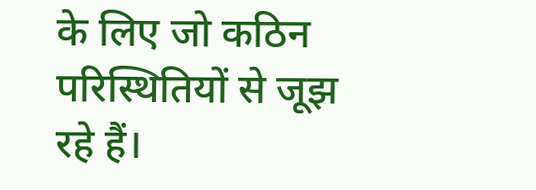के लिए जो कठिन परिस्थितियों से जूझ रहे हैं।